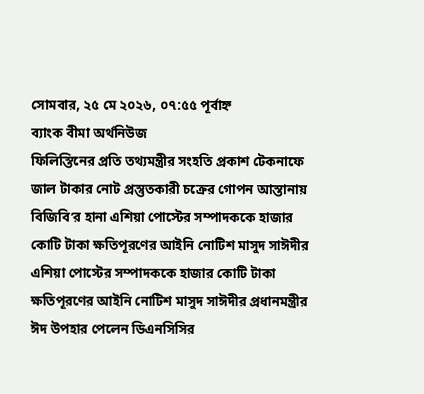সোমবার, ২৫ মে ২০২৬, ০৭:৫৫ পূর্বাহ্ন
ব্যাংক বীমা অর্থনিউজ
ফিলিস্তিনের প্রতি তথ্যমন্ত্রীর সংহতি প্রকাশ টেকনাফে জাল টাকার নোট প্রস্তুতকারী চক্রের গোপন আস্তানায় বিজিবি’র হানা এশিয়া পোস্টের সম্পাদককে হাজার কোটি টাকা ক্ষতিপূরণের আইনি নোটিশ মাসুদ সাঈদীর এশিয়া পোস্টের সম্পাদককে হাজার কোটি টাকা ক্ষতিপূরণের আইনি নোটিশ মাসুদ সাঈদীর প্রধানমন্ত্রীর ঈদ উপহার পেলেন ডিএনসিসির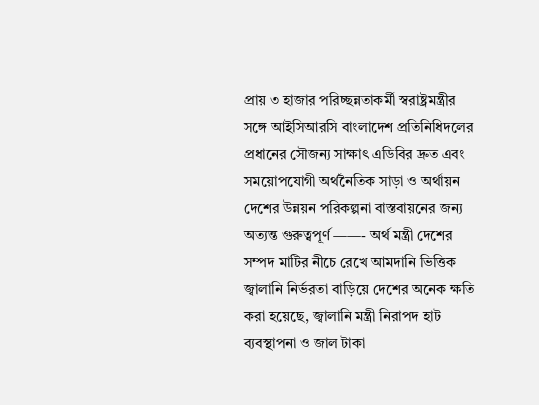প্রায় ৩ হাজার পরিচ্ছন্নতাকর্মী স্বরাষ্ট্রমন্ত্রীর সঙ্গে আইসিআরসি বাংলাদেশ প্রতিনিধিদলের প্রধানের সৌজন্য সাক্ষাৎ এডিবির দ্রুত এবং সময়োপযোগী অর্থনৈতিক সাড়া ও অর্থায়ন দেশের উন্নয়ন পরিকল্পনা বাস্তবায়নের জন্য অত্যন্ত গুরুত্বপূর্ণ ——- অর্থ মন্ত্রী দেশের সম্পদ মাটির নীচে রেখে আমদানি ভিত্তিক জ্বালানি নির্ভরতা বাড়িয়ে দেশের অনেক ক্ষতি করা হয়েছে, জ্বালানি মন্ত্রী নিরাপদ হাট ব্যবস্থাপনা ও জাল টাকা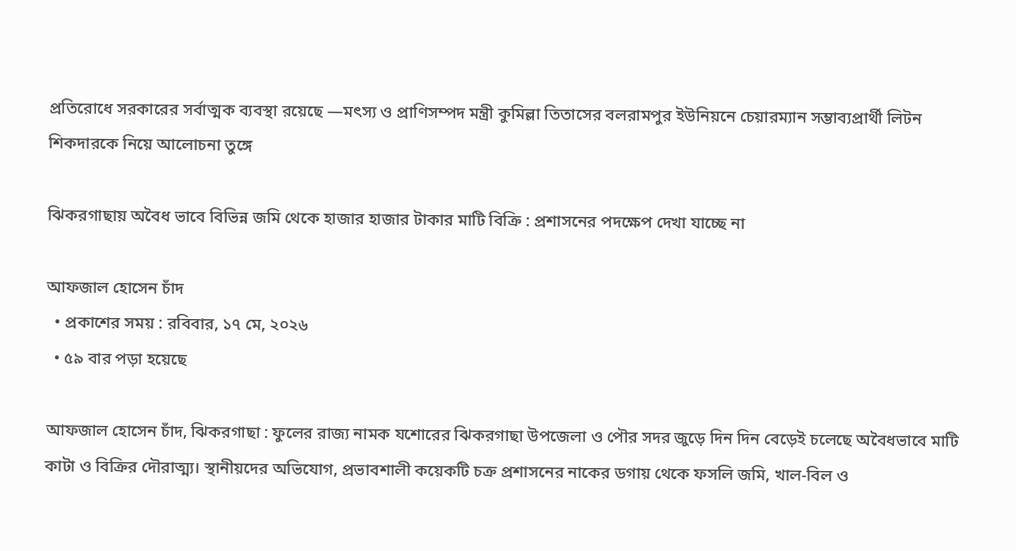প্রতিরোধে সরকারের সর্বাত্মক ব্যবস্থা রয়েছে —মৎস্য ও প্রাণিসম্পদ মন্ত্রী কুমিল্লা তিতাসের বলরামপুর ইউনিয়নে চেয়ারম্যান সম্ভাব্যপ্রার্থী লিটন শিকদারকে নিয়ে আলোচনা তুঙ্গে

ঝিকরগাছায় অবৈধ ভাবে বিভিন্ন জমি থেকে হাজার হাজার টাকার মাটি বিক্রি : প্রশাসনের পদক্ষেপ দেখা যাচ্ছে না

আফজাল হোসেন চাঁদ
  • প্রকাশের সময় : রবিবার, ১৭ মে, ২০২৬
  • ৫৯ বার পড়া হয়েছে

আফজাল হোসেন চাঁদ, ঝিকরগাছা : ফুলের রাজ্য নামক যশোরের ঝিকরগাছা উপজেলা ও পৌর সদর জুড়ে দিন দিন বেড়েই চলেছে অবৈধভাবে মাটি কাটা ও বিক্রির দৌরাত্ম্য। স্থানীয়দের অভিযোগ, প্রভাবশালী কয়েকটি চক্র প্রশাসনের নাকের ডগায় থেকে ফসলি জমি, খাল-বিল ও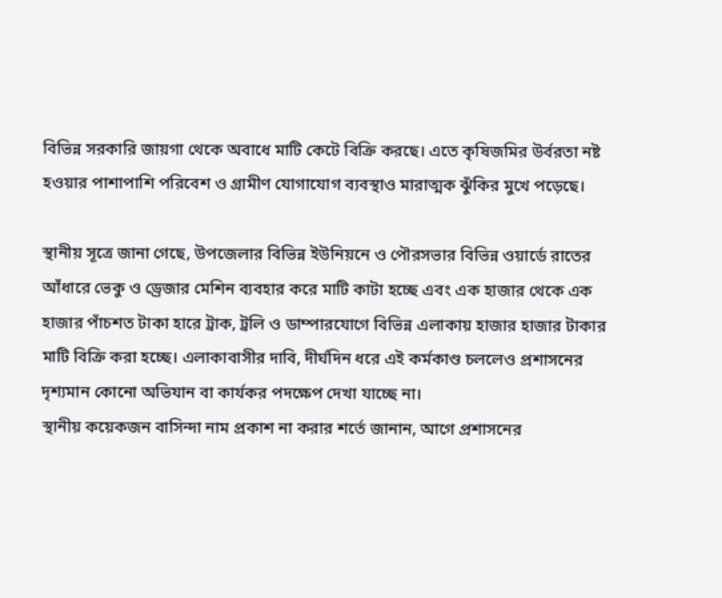বিভিন্ন সরকারি জায়গা থেকে অবাধে মাটি কেটে বিক্রি করছে। এতে কৃষিজমির উর্বরতা নষ্ট হওয়ার পাশাপাশি পরিবেশ ও গ্রামীণ যোগাযোগ ব্যবস্থাও মারাত্মক ঝুঁকির মুখে পড়েছে।

স্থানীয় সূত্রে জানা গেছে, উপজেলার বিভিন্ন ইউনিয়নে ও পৌরসভার বিভিন্ন ওয়ার্ডে রাতের আঁধারে ভেকু ও ড্রেজার মেশিন ব্যবহার করে মাটি কাটা হচ্ছে এবং এক হাজার থেকে এক হাজার পাঁচশত টাকা হারে ট্রাক, ট্রলি ও ডাম্পারযোগে বিভিন্ন এলাকায় হাজার হাজার টাকার মাটি বিক্রি করা হচ্ছে। এলাকাবাসীর দাবি, দীর্ঘদিন ধরে এই কর্মকাণ্ড চললেও প্রশাসনের দৃশ্যমান কোনো অভিযান বা কার্যকর পদক্ষেপ দেখা যাচ্ছে না।
স্থানীয় কয়েকজন বাসিন্দা নাম প্রকাশ না করার শর্তে জানান, আগে প্রশাসনের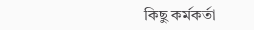কিছু কর্মকর্তা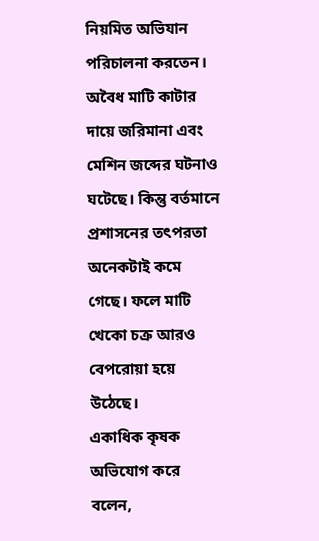নিয়মিত অভিযান পরিচালনা করতেন। অবৈধ মাটি কাটার দায়ে জরিমানা এবং মেশিন জব্দের ঘটনাও ঘটেছে। কিন্তু বর্তমানে প্রশাসনের তৎপরতা অনেকটাই কমে গেছে। ফলে মাটি খেকো চক্র আরও বেপরোয়া হয়ে উঠেছে।
একাধিক কৃষক অভিযোগ করে বলেন,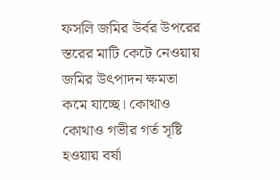ফসলি জমির উর্বর উপরের স্তরের মাটি কেটে নেওয়ায় জমির উৎপাদন ক্ষমতা কমে যাচ্ছে। কোথাও কোথাও গভীর গর্ত সৃষ্টি হওয়ায় বর্ষা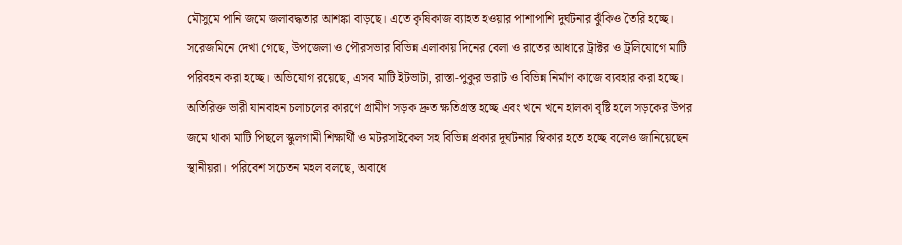মৌসুমে পানি জমে জলাবদ্ধতার আশঙ্কা বাড়ছে। এতে কৃষিকাজ ব্যাহত হওয়ার পাশাপাশি দুর্ঘটনার ঝুঁকিও তৈরি হচ্ছে।
সরেজমিনে দেখা গেছে, উপজেলা ও পৌরসভার বিভিন্ন এলাকায় দিনের বেলা ও রাতের আধারে ট্রাক্টর ও ট্রলিযোগে মাটি পরিবহন করা হচ্ছে। অভিযোগ রয়েছে, এসব মাটি ইটভাটা, রাস্তা-পুকুর ভরাট ও বিভিন্ন নির্মাণ কাজে ব্যবহার করা হচ্ছে। অতিরিক্ত ভারী যানবাহন চলাচলের কারণে গ্রামীণ সড়ক দ্রুত ক্ষতিগ্রস্ত হচ্ছে এবং খনে খনে হালকা বৃষ্টি হলে সড়কের উপর জমে থাকা মাটি পিছলে স্কুলগামী শিক্ষার্থী ও মটরসাইকেল সহ বিভিন্ন প্রকার দূর্ঘটনার স্বিকার হতে হচ্ছে বলেও জানিয়েছেন স্থানীয়রা। পরিবেশ সচেতন মহল বলছে, অবাধে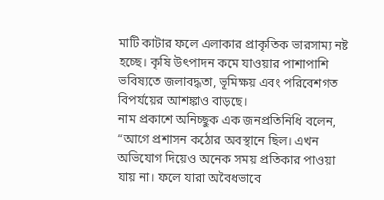মাটি কাটার ফলে এলাকার প্রাকৃতিক ভারসাম্য নষ্ট হচ্ছে। কৃষি উৎপাদন কমে যাওয়ার পাশাপাশি ভবিষ্যতে জলাবদ্ধতা, ভূমিক্ষয় এবং পরিবেশগত বিপর্যয়ের আশঙ্কাও বাড়ছে।
নাম প্রকাশে অনিচ্ছুক এক জনপ্রতিনিধি বলেন, “আগে প্রশাসন কঠোর অবস্থানে ছিল। এখন অভিযোগ দিয়েও অনেক সময় প্রতিকার পাওয়া যায় না। ফলে যারা অবৈধভাবে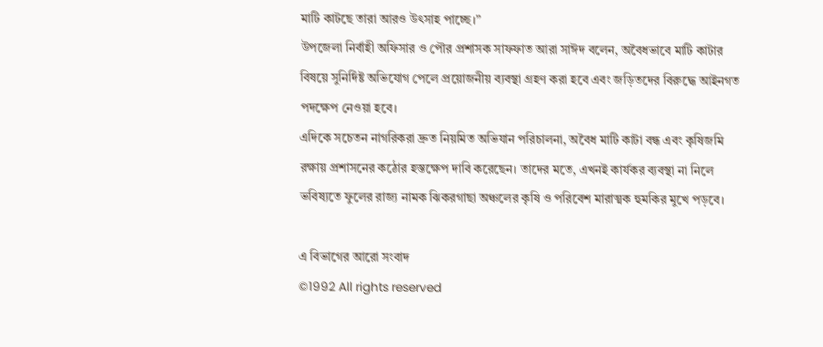মাটি কাটছে তারা আরও উৎসাহ পাচ্ছে।”
উপজেলা নির্বাহী অফিসার ও পৌর প্রশাসক সাফফাত আরা সাঈদ বলেন, অবৈধভাবে মাটি কাটার বিষয়ে সুনির্দিষ্ট অভিযোগ পেলে প্রয়োজনীয় ব্যবস্থা গ্রহণ করা হবে এবং জড়িতদের বিরুদ্ধে আইনগত পদক্ষেপ নেওয়া হবে।
এদিকে সচেতন নাগরিকরা দ্রুত নিয়মিত অভিযান পরিচালনা, অবৈধ মাটি কাটা বন্ধ এবং কৃষিজমি রক্ষায় প্রশাসনের কঠোর হস্তক্ষেপ দাবি করেছেন। তাদের মতে, এখনই কার্যকর ব্যবস্থা না নিলে ভবিষ্যতে ফুলের রাজ্য নামক ঝিকরগাছা অঞ্চলের কৃষি ও পরিবেশ মারাত্মক হুমকির মুখে পড়বে।

এ বিভাগের আরো সংবাদ
©1992 All rights reserved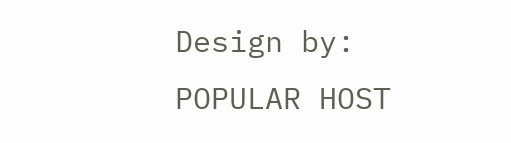Design by: POPULAR HOST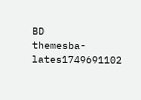BD
themesba-lates1749691102